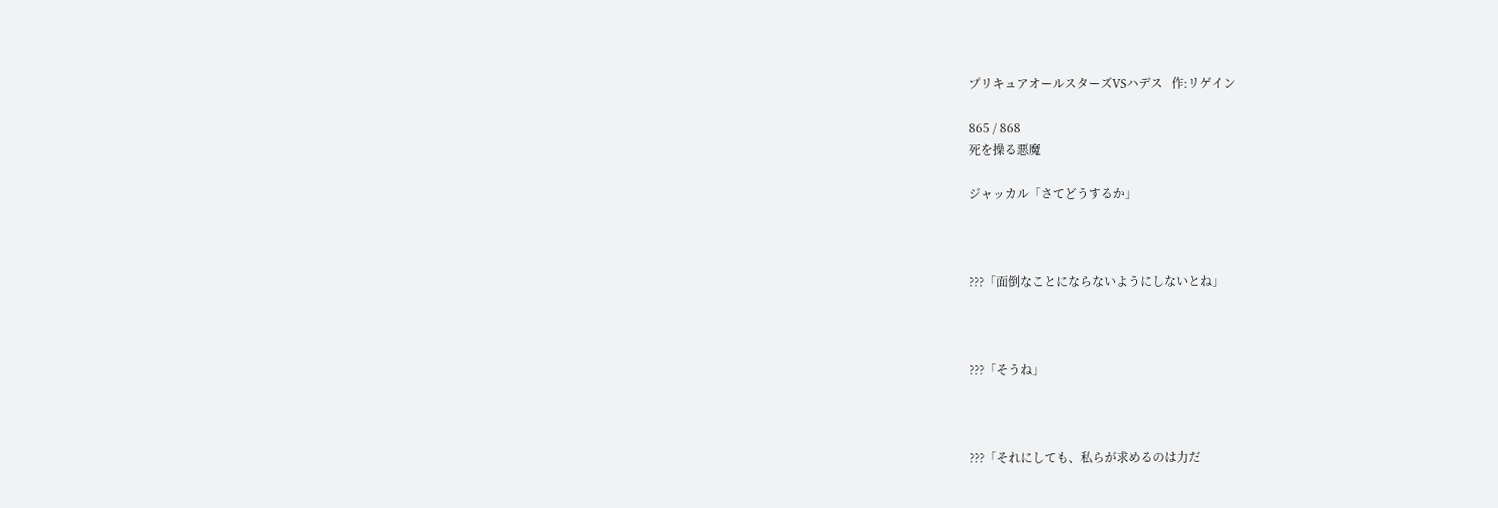プリキュアオールスターズVSハデス   作:リゲイン

865 / 868
死を操る悪魔

ジャッカル「さてどうするか」



???「面倒なことにならないようにしないとね」



???「そうね」



???「それにしても、私らが求めるのは力だ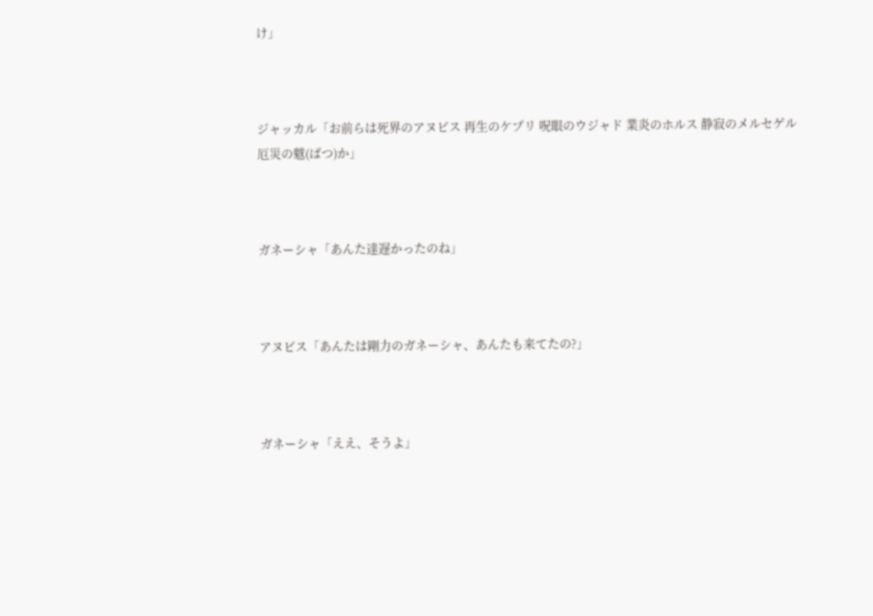け」



ジャッカル「お前らは死界のアヌビス 再生のケプリ 呪眼のウジャド 業炎のホルス 静寂のメルセゲル 厄災の魃(ばつ)か」



ガネーシャ「あんた達遅かったのね」



アヌビス「あんたは剛力のガネーシャ、あんたも来てたの?」



ガネーシャ「ええ、そうよ」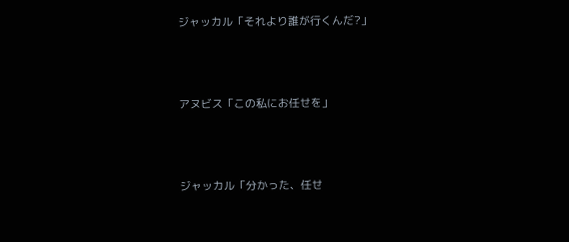ジャッカル「それより誰が行くんだ?」



アヌビス「この私にお任せを」



ジャッカル「分かった、任せ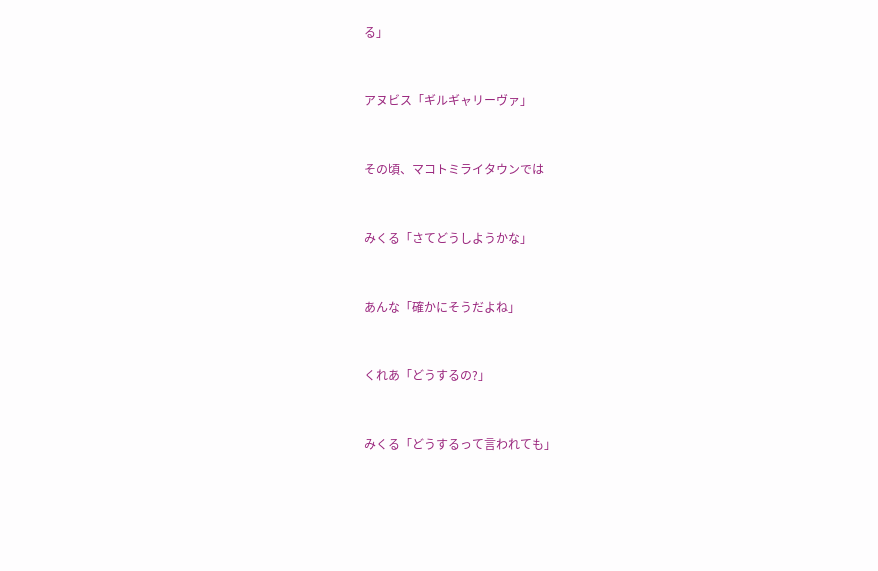る」



アヌビス「ギルギャリーヴァ」



その頃、マコトミライタウンでは



みくる「さてどうしようかな」



あんな「確かにそうだよね」



くれあ「どうするの?」



みくる「どうするって言われても」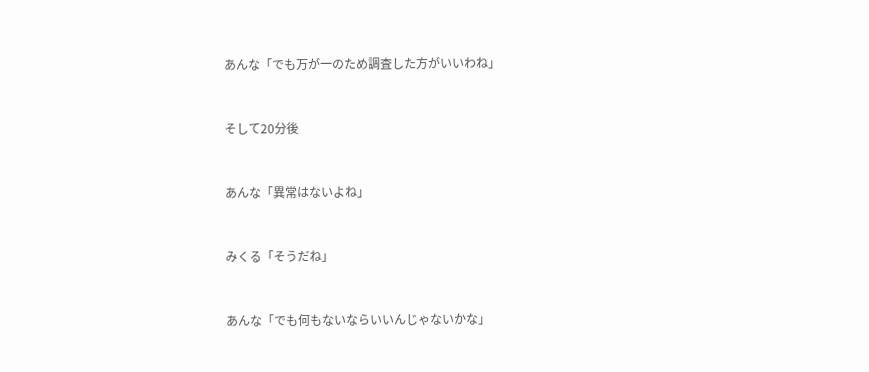あんな「でも万が一のため調査した方がいいわね」



そして20分後



あんな「異常はないよね」



みくる「そうだね」



あんな「でも何もないならいいんじゃないかな」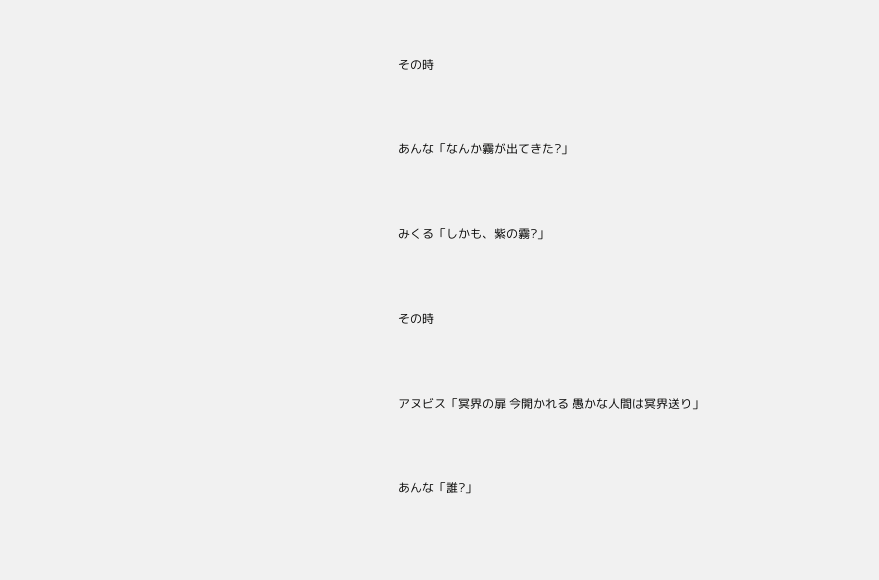その時



あんな「なんか霧が出てきた?」



みくる「しかも、紫の霧?」



その時



アヌビス「冥界の扉 今開かれる 愚かな人間は冥界送り」



あんな「誰?」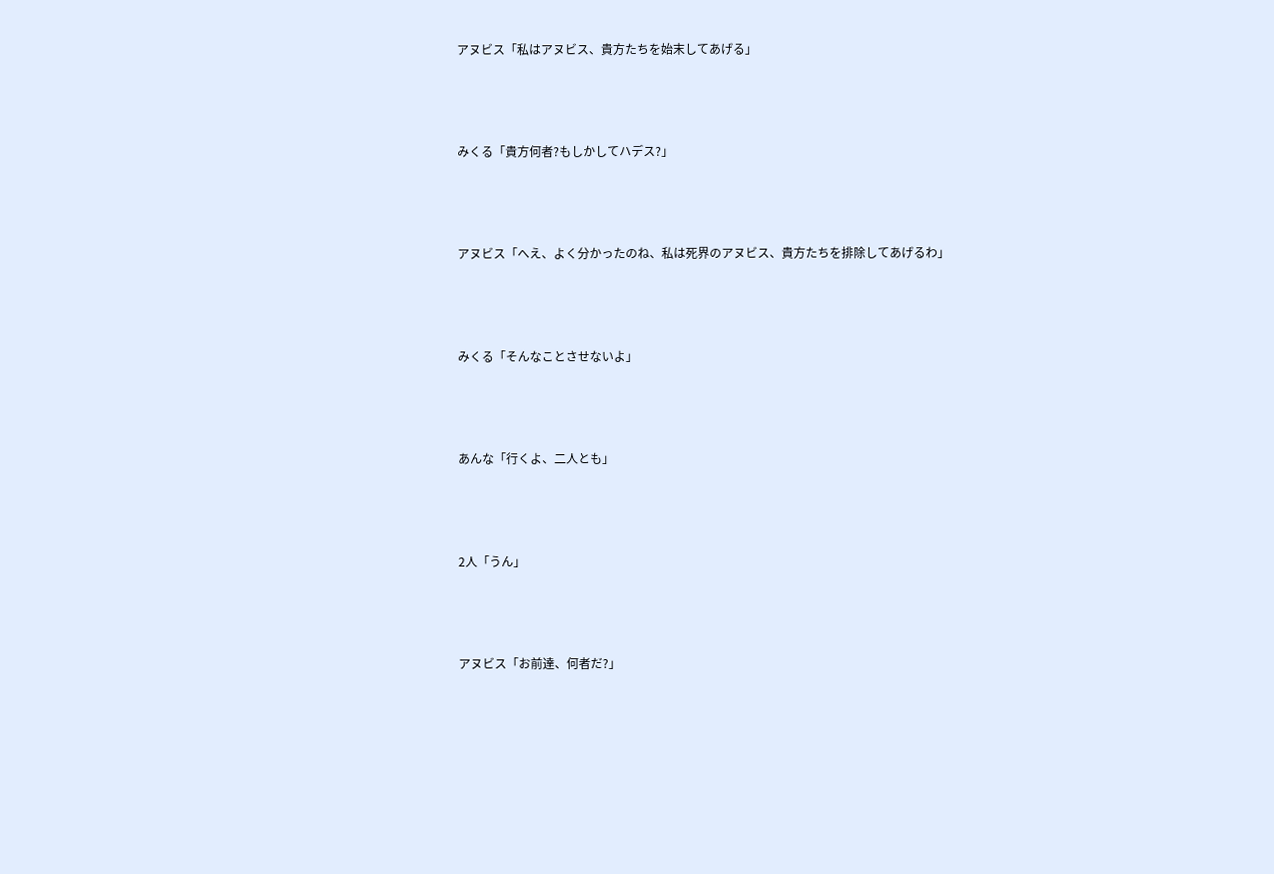アヌビス「私はアヌビス、貴方たちを始末してあげる」



みくる「貴方何者?もしかしてハデス?」



アヌビス「へえ、よく分かったのね、私は死界のアヌビス、貴方たちを排除してあげるわ」



みくる「そんなことさせないよ」



あんな「行くよ、二人とも」



2人「うん」



アヌビス「お前達、何者だ?」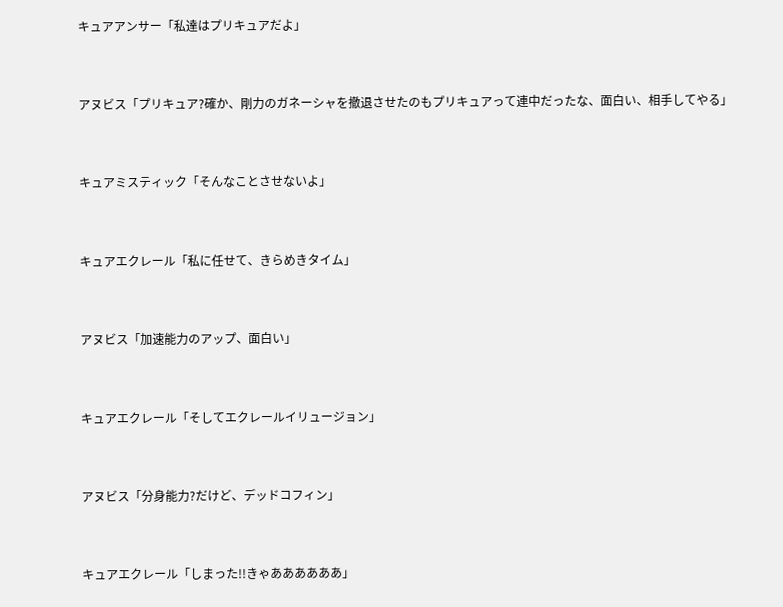キュアアンサー「私達はプリキュアだよ」



アヌビス「プリキュア?確か、剛力のガネーシャを撤退させたのもプリキュアって連中だったな、面白い、相手してやる」



キュアミスティック「そんなことさせないよ」



キュアエクレール「私に任せて、きらめきタイム」



アヌビス「加速能力のアップ、面白い」



キュアエクレール「そしてエクレールイリュージョン」



アヌビス「分身能力?だけど、デッドコフィン」



キュアエクレール「しまった!!きゃああああああ」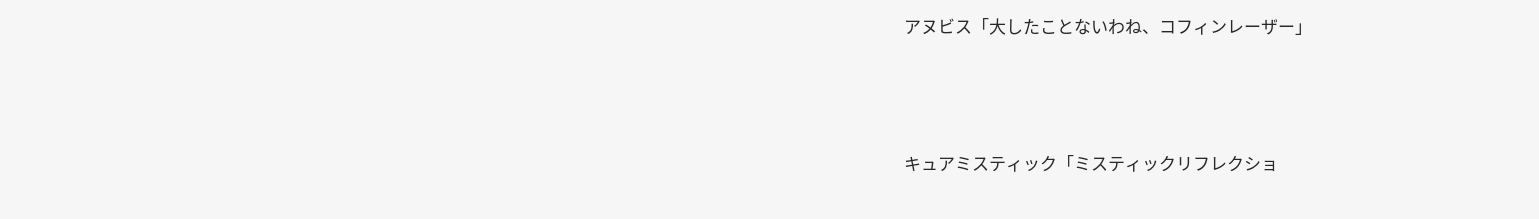アヌビス「大したことないわね、コフィンレーザー」



キュアミスティック「ミスティックリフレクショ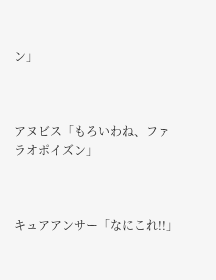ン」



アヌビス「もろいわね、ファラオポイズン」



キュアアンサー「なにこれ!!」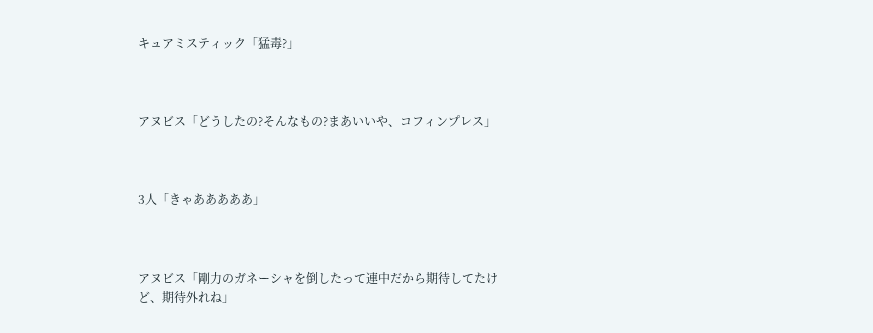キュアミスティック「猛毒?」



アヌビス「どうしたの?そんなもの?まあいいや、コフィンプレス」



3人「きゃあああああ」



アヌビス「剛力のガネーシャを倒したって連中だから期待してたけど、期待外れね」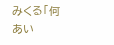みくる「何あい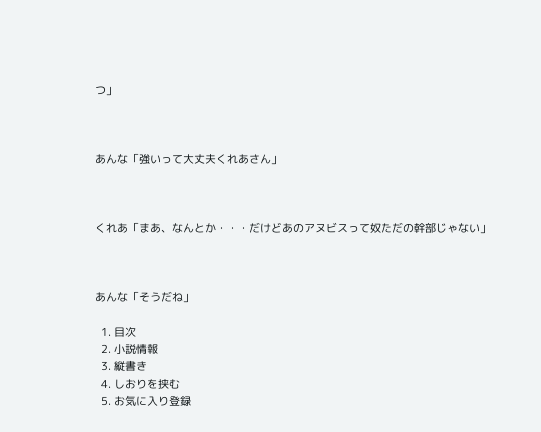つ」



あんな「強いって大丈夫くれあさん」



くれあ「まあ、なんとか・・・だけどあのアヌビスって奴ただの幹部じゃない」



あんな「そうだね」

  1. 目次
  2. 小説情報
  3. 縦書き
  4. しおりを挟む
  5. お気に入り登録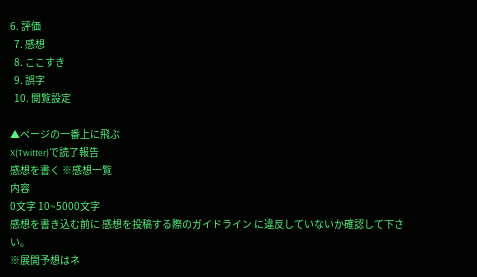6. 評価
  7. 感想
  8. ここすき
  9. 誤字
  10. 閲覧設定

▲ページの一番上に飛ぶ
X(Twitter)で読了報告
感想を書く ※感想一覧
内容
0文字 10~5000文字
感想を書き込む前に 感想を投稿する際のガイドライン に違反していないか確認して下さい。
※展開予想はネ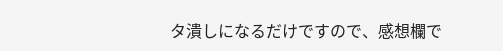タ潰しになるだけですので、感想欄で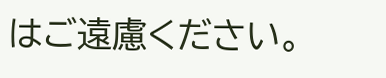はご遠慮ください。